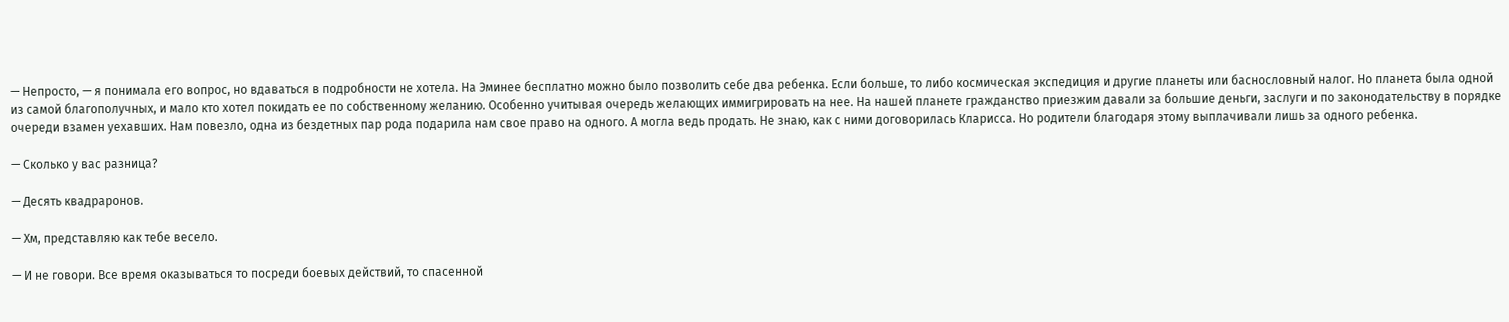— Непросто, — я понимала его вопрос, но вдаваться в подробности не хотела. На Эминее бесплатно можно было позволить себе два ребенка. Если больше, то либо космическая экспедиция и другие планеты или баснословный налог. Но планета была одной из самой благополучных, и мало кто хотел покидать ее по собственному желанию. Особенно учитывая очередь желающих иммигрировать на нее. На нашей планете гражданство приезжим давали за большие деньги, заслуги и по законодательству в порядке очереди взамен уехавших. Нам повезло, одна из бездетных пар рода подарила нам свое право на одного. А могла ведь продать. Не знаю, как с ними договорилась Кларисса. Но родители благодаря этому выплачивали лишь за одного ребенка.

— Сколько у вас разница?

— Десять квадраронов.

— Хм, представляю как тебе весело.

— И не говори. Все время оказываться то посреди боевых действий, то спасенной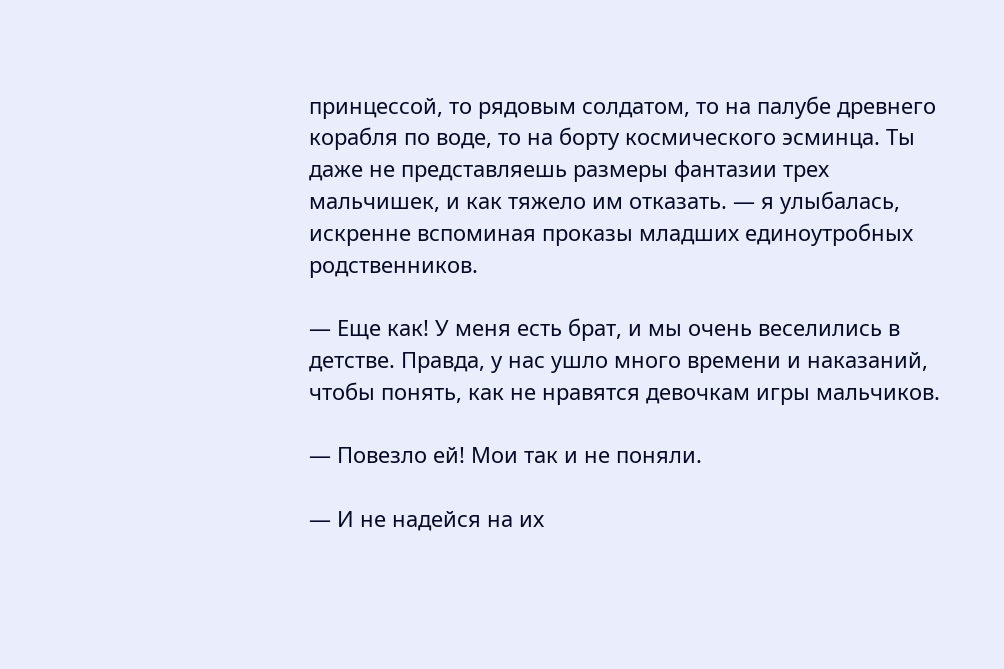принцессой, то рядовым солдатом, то на палубе древнего корабля по воде, то на борту космического эсминца. Ты даже не представляешь размеры фантазии трех мальчишек, и как тяжело им отказать. — я улыбалась, искренне вспоминая проказы младших единоутробных родственников.

— Еще как! У меня есть брат, и мы очень веселились в детстве. Правда, у нас ушло много времени и наказаний, чтобы понять, как не нравятся девочкам игры мальчиков.

— Повезло ей! Мои так и не поняли.

— И не надейся на их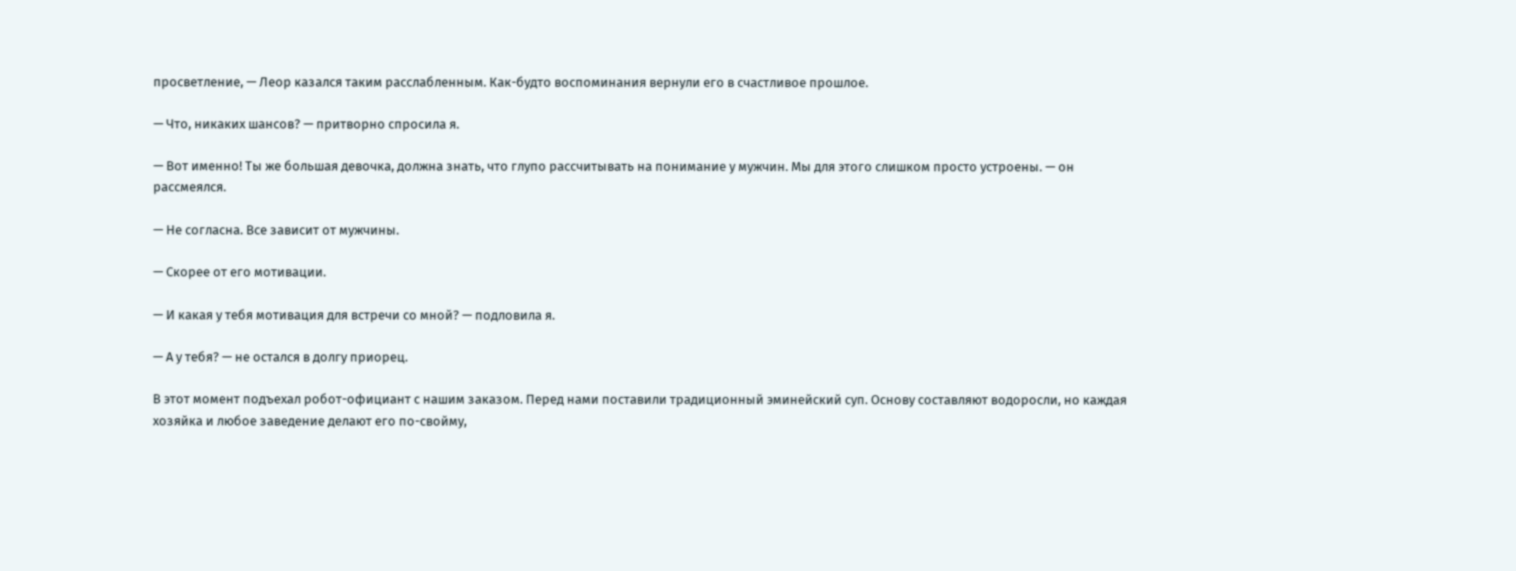просветление, — Леор казался таким расслабленным. Как-будто воспоминания вернули его в счастливое прошлое.

— Что, никаких шансов? — притворно спросила я.

— Вот именно! Ты же большая девочка, должна знать, что глупо рассчитывать на понимание у мужчин. Мы для этого слишком просто устроены. — он рассмеялся.

— Не согласна. Все зависит от мужчины.

— Скорее от его мотивации.

— И какая у тебя мотивация для встречи со мной? — подловила я.

— А у тебя? — не остался в долгу приорец.

В этот момент подъехал робот-официант с нашим заказом. Перед нами поставили традиционный эминейский суп. Основу составляют водоросли, но каждая хозяйка и любое заведение делают его по-свойму,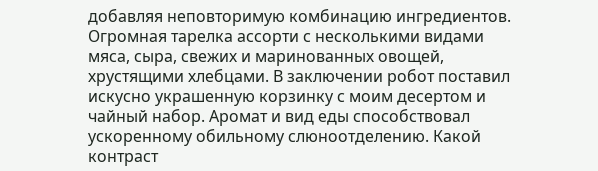добавляя неповторимую комбинацию ингредиентов. Огромная тарелка ассорти с несколькими видами мяса, сыра, свежих и маринованных овощей, хрустящими хлебцами. В заключении робот поставил искусно украшенную корзинку с моим десертом и чайный набор. Аромат и вид еды способствовал ускоренному обильному слюноотделению. Какой контраст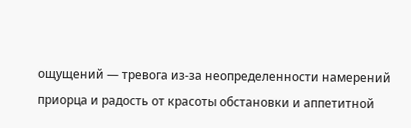ощущений — тревога из-за неопределенности намерений приорца и радость от красоты обстановки и аппетитной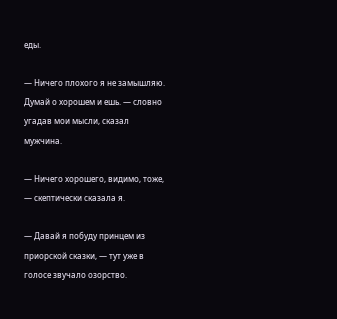еды.

— Ничего плохого я не замышляю. Думай о хорошем и ешь. — словно угадав мои мысли, сказал мужчина.

— Ничего хорошего, видимо, тоже, — скептически сказала я.

— Давай я побуду принцем из приорской сказки, — тут уже в голосе звучало озорство.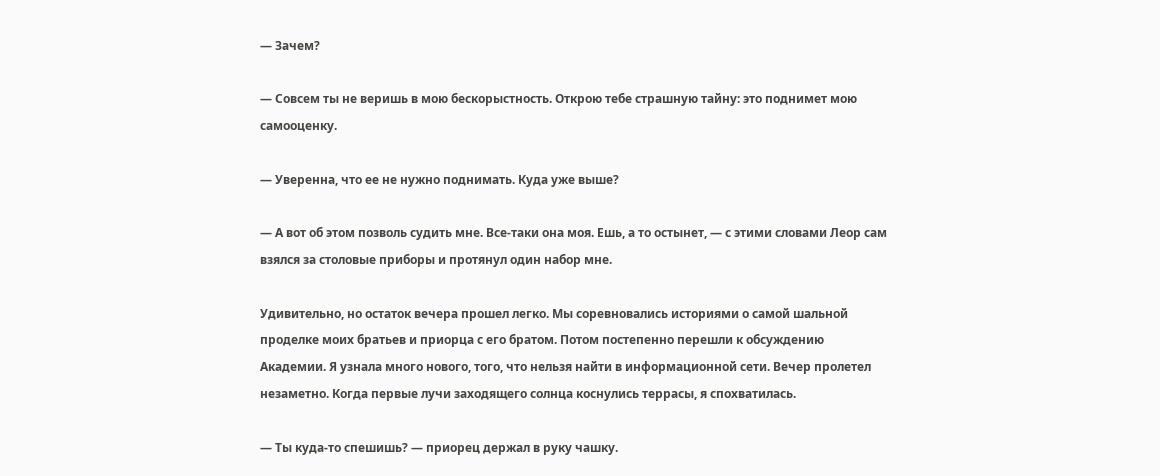— Зачем?

— Совсем ты не веришь в мою бескорыстность. Открою тебе страшную тайну: это поднимет мою самооценку.

— Уверенна, что ее не нужно поднимать. Куда уже выше?

— А вот об этом позволь судить мне. Все-таки она моя. Ешь, а то остынет, — с этими словами Леор сам взялся за столовые приборы и протянул один набор мне.

Удивительно, но остаток вечера прошел легко. Мы соревновались историями о самой шальной проделке моих братьев и приорца с его братом. Потом постепенно перешли к обсуждению Академии. Я узнала много нового, того, что нельзя найти в информационной сети. Вечер пролетел незаметно. Когда первые лучи заходящего солнца коснулись террасы, я спохватилась.

— Ты куда-то спешишь? — приорец держал в руку чашку.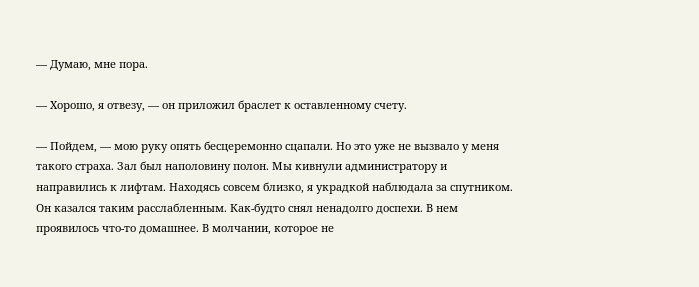— Думаю, мне пора.

— Хорошо, я отвезу, — он приложил браслет к оставленному счету.

— Пойдем, — мою руку опять бесцеремонно сцапали. Но это уже не вызвало у меня такого страха. Зал был наполовину полон. Мы кивнули администратору и направились к лифтам. Находясь совсем близко, я украдкой наблюдала за спутником. Он казался таким расслабленным. Как-будто снял ненадолго доспехи. В нем проявилось что-то домашнее. В молчании, которое не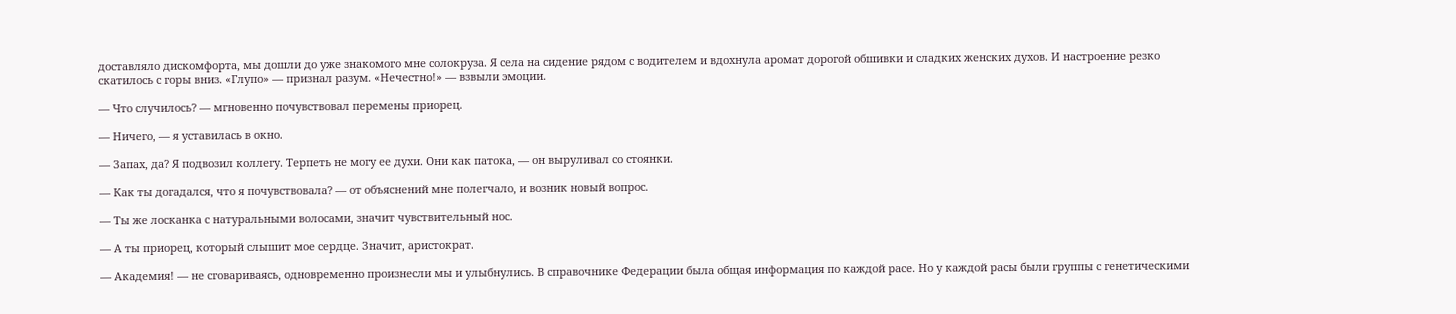доставляло дискомфорта, мы дошли до уже знакомого мне солокруза. Я села на сидение рядом с водителем и вдохнула аромат дорогой обшивки и сладких женских духов. И настроение резко скатилось с горы вниз. «Глупо» — признал разум. «Нечестно!» — взвыли эмоции.

— Что случилось? — мгновенно почувствовал перемены приорец.

— Ничего, — я уставилась в окно.

— Запах, да? Я подвозил коллегу. Терпеть не могу ее духи. Они как патока, — он выруливал со стоянки.

— Как ты догадался, что я почувствовала? — от объяснений мне полегчало, и возник новый вопрос.

— Ты же лосканка с натуральными волосами, значит чувствительный нос.

— А ты приорец, который слышит мое сердце. Значит, аристократ.

— Академия! — не сговариваясь, одновременно произнесли мы и улыбнулись. В справочнике Федерации была общая информация по каждой расе. Но у каждой расы были группы с генетическими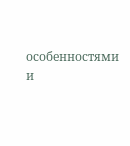особенностями и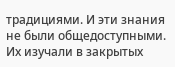традициями. И эти знания не были общедоступными. Их изучали в закрытых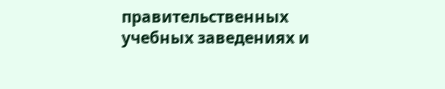правительственных учебных заведениях и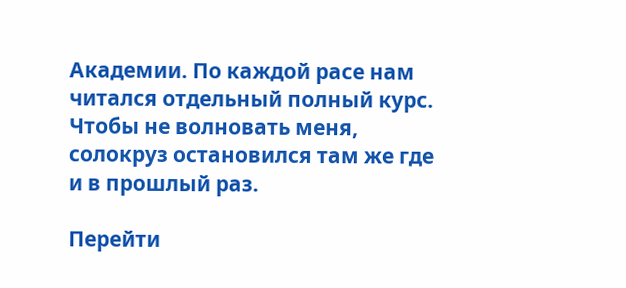Академии. По каждой расе нам читался отдельный полный курс. Чтобы не волновать меня, солокруз остановился там же где и в прошлый раз.

Перейти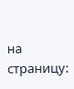на страницу: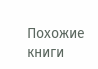Похожие книги